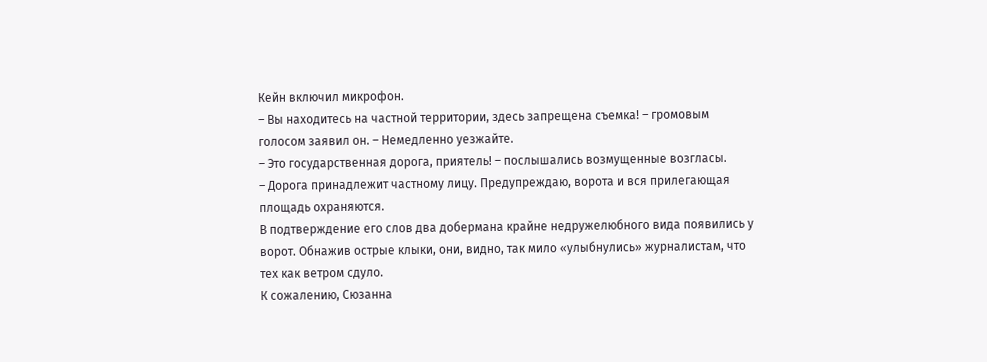Кейн включил микрофон.
– Вы находитесь на частной территории, здесь запрещена съемка! – громовым голосом заявил он. – Немедленно уезжайте.
– Это государственная дорога, приятель! – послышались возмущенные возгласы.
– Дорога принадлежит частному лицу. Предупреждаю, ворота и вся прилегающая площадь охраняются.
В подтверждение его слов два добермана крайне недружелюбного вида появились у ворот. Обнажив острые клыки, они, видно, так мило «улыбнулись» журналистам, что тех как ветром сдуло.
К сожалению, Сюзанна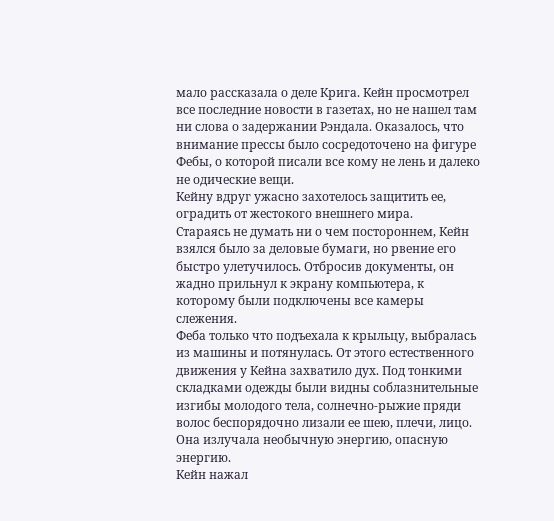мало рассказала о деле Крига. Кейн просмотрел все последние новости в газетах, но не нашел там ни слова о задержании Рэндала. Оказалось, что внимание прессы было сосредоточено на фигуре Фебы, о которой писали все кому не лень и далеко не одические вещи.
Кейну вдруг ужасно захотелось защитить ее, оградить от жестокого внешнего мира.
Стараясь не думать ни о чем постороннем, Кейн взялся было за деловые бумаги, но рвение его быстро улетучилось. Отбросив документы, он жадно прильнул к экрану компьютера, к которому были подключены все камеры слежения.
Феба только что подъехала к крыльцу, выбралась из машины и потянулась. От этого естественного движения у Кейна захватило дух. Под тонкими складками одежды были видны соблазнительные изгибы молодого тела, солнечно-рыжие пряди волос беспорядочно лизали ее шею, плечи, лицо. Она излучала необычную энергию, опасную энергию.
Кейн нажал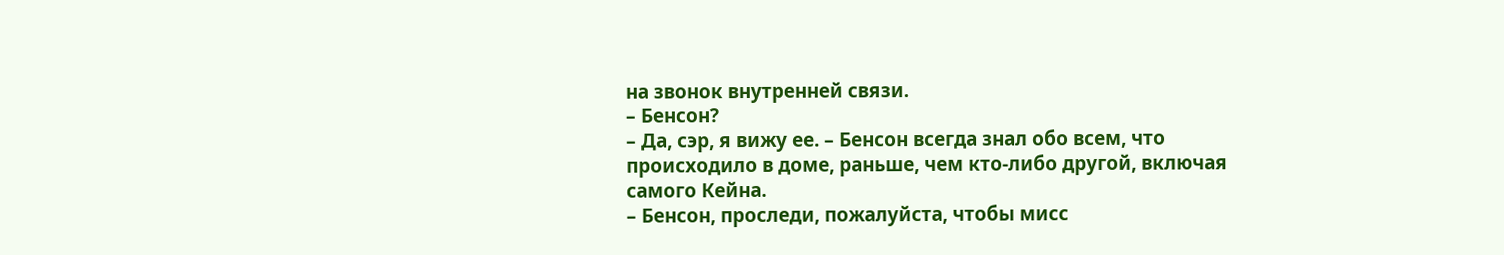на звонок внутренней связи.
– Бенсон?
– Да, сэр, я вижу ее. – Бенсон всегда знал обо всем, что происходило в доме, раньше, чем кто-либо другой, включая самого Кейна.
– Бенсон, проследи, пожалуйста, чтобы мисс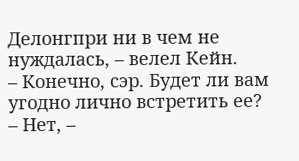Делонгпри ни в чем не нуждалась, – велел Кейн.
– Конечно, сэр. Будет ли вам угодно лично встретить ее?
– Нет, –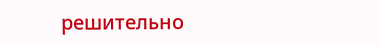решительно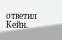ответил Кейн.